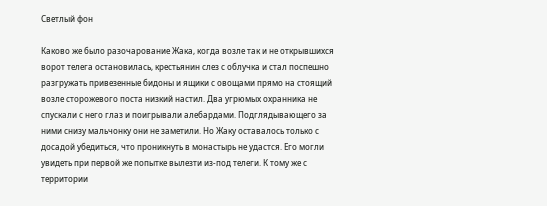Светлый фон

Каково же было разочарование Жака, когда возле так и не открывшихся ворот телега остановилась, крестьянин слез с облучка и стал поспешно разгружать привезенные бидоны и ящики с овощами прямо на стоящий возле сторожевого поста низкий настил. Два угрюмых охранника не спускали с него глаз и поигрывали алебардами. Подглядывающего за ними снизу мальчонку они не заметили. Но Жаку оставалось только с досадой убедиться, что проникнуть в монастырь не удастся. Его могли увидеть при первой же попытке вылезти из-под телеги. К тому же с территории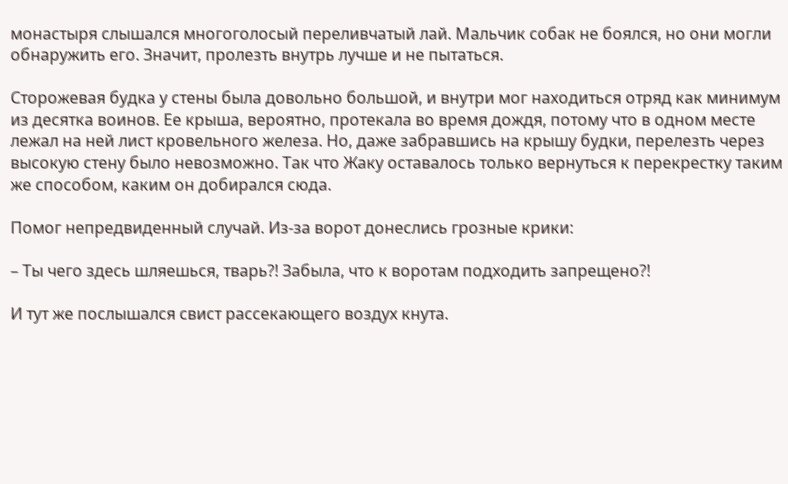монастыря слышался многоголосый переливчатый лай. Мальчик собак не боялся, но они могли обнаружить его. Значит, пролезть внутрь лучше и не пытаться.

Сторожевая будка у стены была довольно большой, и внутри мог находиться отряд как минимум из десятка воинов. Ее крыша, вероятно, протекала во время дождя, потому что в одном месте лежал на ней лист кровельного железа. Но, даже забравшись на крышу будки, перелезть через высокую стену было невозможно. Так что Жаку оставалось только вернуться к перекрестку таким же способом, каким он добирался сюда.

Помог непредвиденный случай. Из-за ворот донеслись грозные крики:

– Ты чего здесь шляешься, тварь?! Забыла, что к воротам подходить запрещено?!

И тут же послышался свист рассекающего воздух кнута.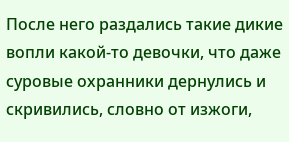После него раздались такие дикие вопли какой-то девочки, что даже суровые охранники дернулись и скривились, словно от изжоги,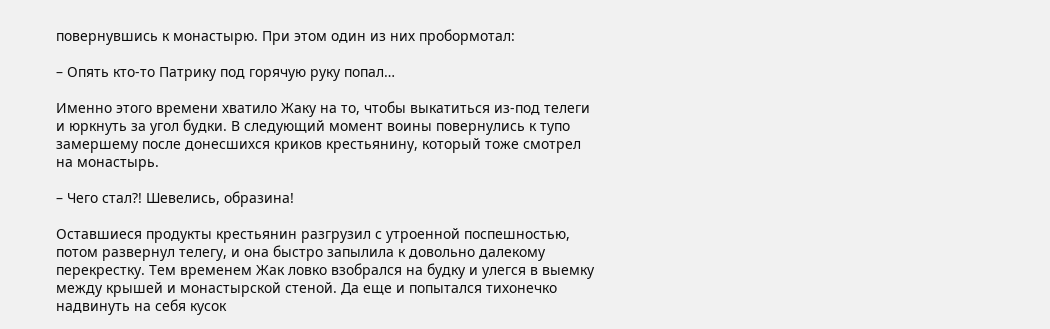повернувшись к монастырю. При этом один из них пробормотал:

– Опять кто-то Патрику под горячую руку попал…

Именно этого времени хватило Жаку на то, чтобы выкатиться из-под телеги и юркнуть за угол будки. В следующий момент воины повернулись к тупо замершему после донесшихся криков крестьянину, который тоже смотрел на монастырь.

– Чего стал?! Шевелись, образина!

Оставшиеся продукты крестьянин разгрузил с утроенной поспешностью, потом развернул телегу, и она быстро запылила к довольно далекому перекрестку. Тем временем Жак ловко взобрался на будку и улегся в выемку между крышей и монастырской стеной. Да еще и попытался тихонечко надвинуть на себя кусок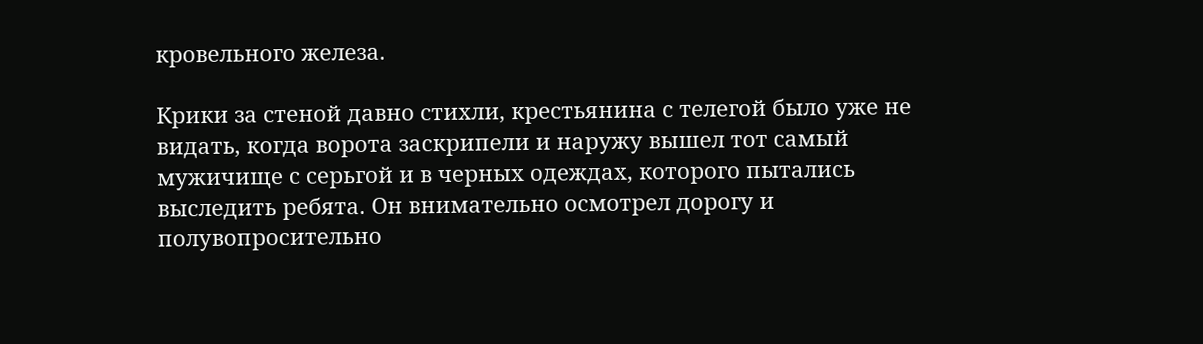кровельного железа.

Крики за стеной давно стихли, крестьянина с телегой было уже не видать, когда ворота заскрипели и наружу вышел тот самый мужичище с серьгой и в черных одеждах, которого пытались выследить ребята. Он внимательно осмотрел дорогу и полувопросительно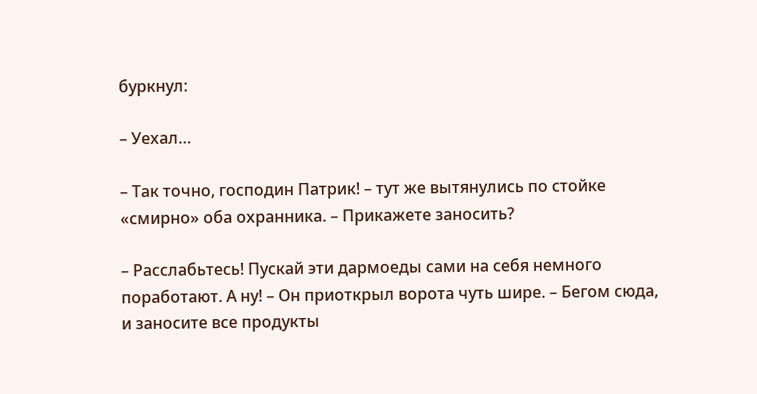буркнул:

– Уехал…

– Так точно, господин Патрик! – тут же вытянулись по стойке «смирно» оба охранника. – Прикажете заносить?

– Расслабьтесь! Пускай эти дармоеды сами на себя немного поработают. А ну! – Он приоткрыл ворота чуть шире. – Бегом сюда, и заносите все продукты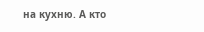на кухню. А кто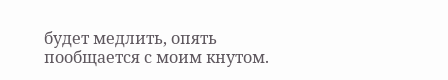будет медлить, опять пообщается с моим кнутом.